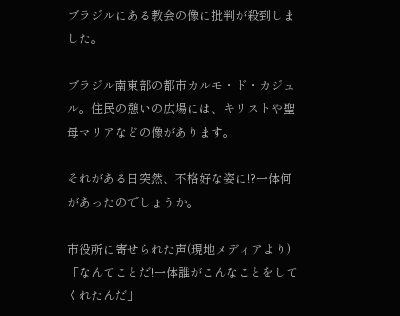ブラジルにある教会の像に批判が殺到しました。

ブラジル南東部の都市カルモ・ド・カジュル。住民の憩いの広場には、キリストや聖母マリアなどの像があります。

それがある日突然、不格好な姿に!?一体何があったのでしょうか。

市役所に寄せられた声(現地メディアより)
「なんてことだ!一体誰がこんなことをしてくれたんだ」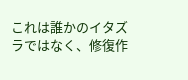これは誰かのイタズラではなく、修復作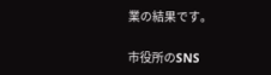業の結果です。

市役所のSNS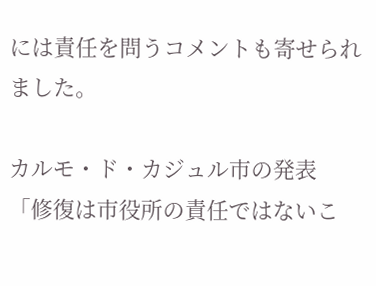には責任を問うコメントも寄せられました。

カルモ・ド・カジュル市の発表
「修復は市役所の責任ではないこ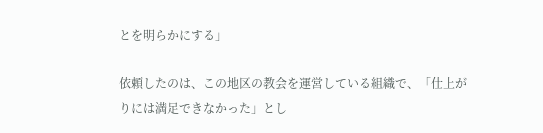とを明らかにする」

依頼したのは、この地区の教会を運営している組織で、「仕上がりには満足できなかった」とし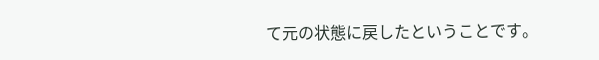て元の状態に戻したということです。